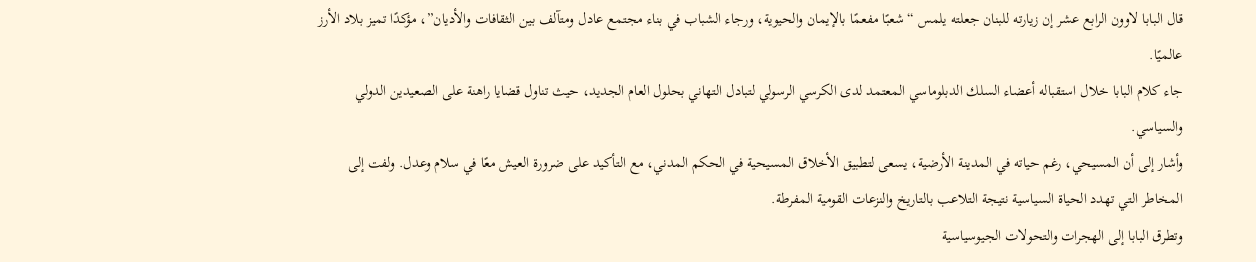قال البابا لاوون الرابع عشر إن زيارته للبنان جعلته يلمس “شعبًا مفعمًا بالإيمان والحيوية، ورجاء الشباب في بناء مجتمع عادل ومتآلف بين الثقافات والأديان”، مؤكدًا تميز بلاد الأرز عالميًا.
جاء كلام البابا خلال استقباله أعضاء السلك الدبلوماسي المعتمد لدى الكرسي الرسولي لتبادل التهاني بحلول العام الجديد، حيث تناول قضايا راهنة على الصعيدين الدولي والسياسي.
وأشار إلى أن المسيحي، رغم حياته في المدينة الأرضية، يسعى لتطبيق الأخلاق المسيحية في الحكم المدني، مع التأكيد على ضرورة العيش معًا في سلام وعدل. ولفت إلى المخاطر التي تهدد الحياة السياسية نتيجة التلاعب بالتاريخ والنزعات القومية المفرطة.
وتطرق البابا إلى الهجرات والتحولات الجيوسياسية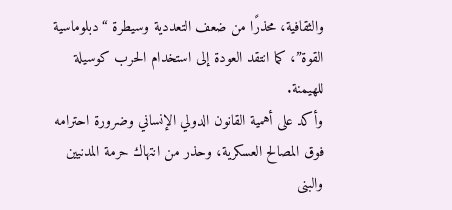والثقافية، محذرًا من ضعف التعددية وسيطرة “دبلوماسية القوة”، كما انتقد العودة إلى استخدام الحرب كوسيلة للهيمنة.
وأكد على أهمية القانون الدولي الإنساني وضرورة احترامه فوق المصالح العسكرية، وحذر من انتهاك حرمة المدنيين والبنى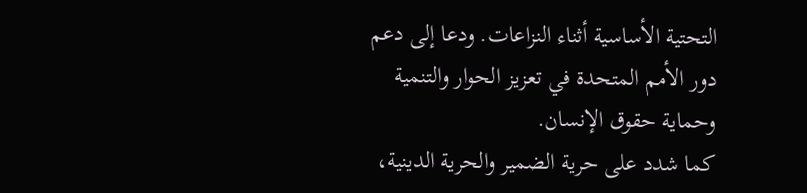التحتية الأساسية أثناء النزاعات. ودعا إلى دعم دور الأمم المتحدة في تعزيز الحوار والتنمية وحماية حقوق الإنسان.
كما شدد على حرية الضمير والحرية الدينية،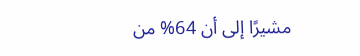مشيرًا إلى أن 64% من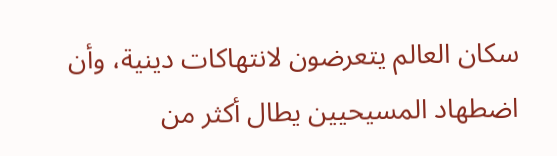سكان العالم يتعرضون لانتهاكات دينية، وأن اضطهاد المسيحيين يطال أكثر من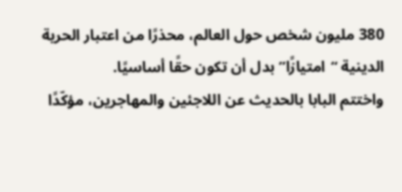380 مليون شخص حول العالم، محذرًا من اعتبار الحرية الدينية “امتيازًا” بدل أن تكون حقًا أساسيًا.
واختتم البابا بالحديث عن اللاجئين والمهاجرين، مؤكّدًا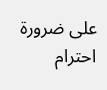على ضرورة احترام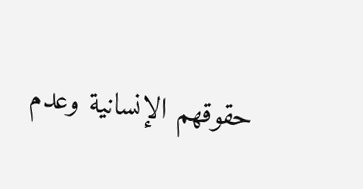حقوقهم الإنسانية وعدم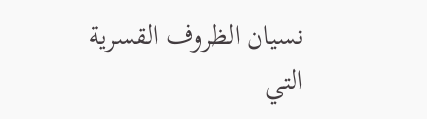نسيان الظروف القسرية التي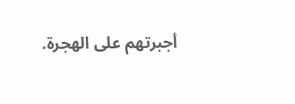أجبرتهم على الهجرة.